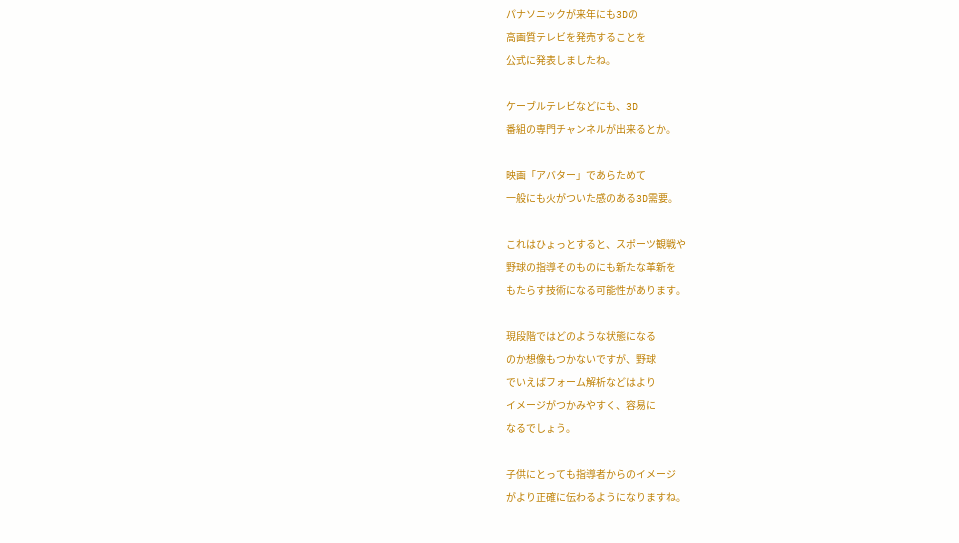パナソニックが来年にも3Dの
高画質テレビを発売することを
公式に発表しましたね。

ケーブルテレビなどにも、3D
番組の専門チャンネルが出来るとか。

映画「アバター」であらためて
一般にも火がついた感のある3D需要。

これはひょっとすると、スポーツ観戦や
野球の指導そのものにも新たな革新を
もたらす技術になる可能性があります。

現段階ではどのような状態になる
のか想像もつかないですが、野球
でいえばフォーム解析などはより
イメージがつかみやすく、容易に
なるでしょう。

子供にとっても指導者からのイメージ
がより正確に伝わるようになりますね。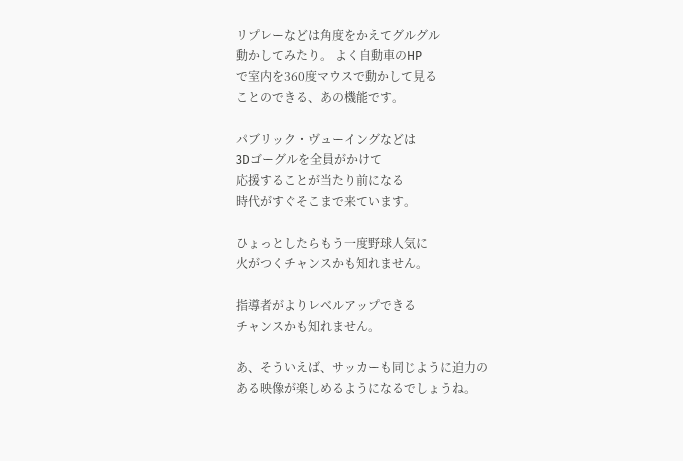リプレーなどは角度をかえてグルグル
動かしてみたり。 よく自動車のHP
で室内を360度マウスで動かして見る
ことのできる、あの機能です。

パブリック・ヴューイングなどは
3Dゴーグルを全員がかけて
応援することが当たり前になる
時代がすぐそこまで来ています。

ひょっとしたらもう一度野球人気に
火がつくチャンスかも知れません。

指導者がよりレベルアップできる
チャンスかも知れません。

あ、そういえば、サッカーも同じように迫力の
ある映像が楽しめるようになるでしょうね。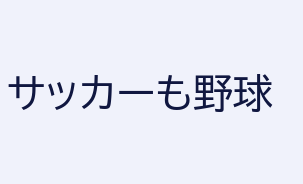サッカーも野球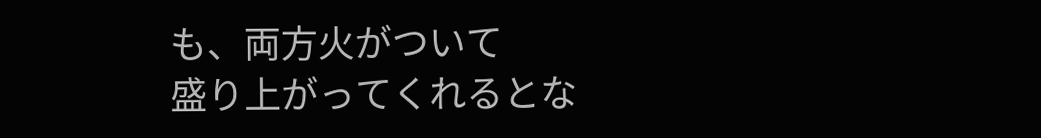も、両方火がついて
盛り上がってくれるとな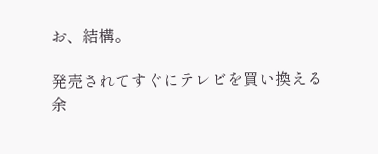お、結構。

発売されてすぐにテレビを買い換える
余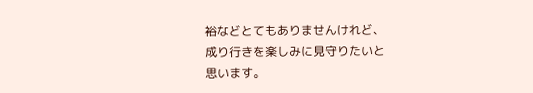裕などとてもありませんけれど、
成り行きを楽しみに見守りたいと
思います。